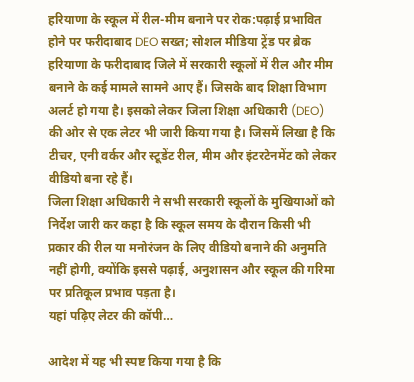हरियाणा के स्कूल में रील-मीम बनाने पर रोक:पढ़ाई प्रभावित होने पर फरीदाबाद DEO सख्त; सोशल मीडिया ट्रेंड पर ब्रेक
हरियाणा के फरीदाबाद जिले में सरकारी स्कूलों में रील और मीम बनाने के कई मामले सामने आए हैं। जिसके बाद शिक्षा विभाग अलर्ट हो गया है। इसको लेकर जिला शिक्षा अधिकारी (DEO) की ओर से एक लेटर भी जारी किया गया है। जिसमें लिखा है कि टीचर, एनी वर्कर और स्टूडेंट रील, मीम और इंटरटेनमेंट को लेकर वीडियो बना रहे हैं।
जिला शिक्षा अधिकारी ने सभी सरकारी स्कूलों के मुखियाओं को निर्देश जारी कर कहा है कि स्कूल समय के दौरान किसी भी प्रकार की रील या मनोरंजन के लिए वीडियो बनाने की अनुमति नहीं होगी, क्योंकि इससे पढ़ाई, अनुशासन और स्कूल की गरिमा पर प्रतिकूल प्रभाव पड़ता है।
यहां पढ़िए लेटर की कॉपी…

आदेश में यह भी स्पष्ट किया गया है कि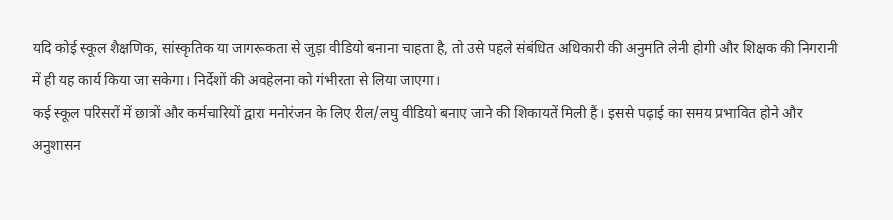यदि कोई स्कूल शैक्षणिक, सांस्कृतिक या जागरूकता से जुड़ा वीडियो बनाना चाहता है, तो उसे पहले संबंधित अधिकारी की अनुमति लेनी होगी और शिक्षक की निगरानी में ही यह कार्य किया जा सकेगा। निर्देशों की अवहेलना को गंभीरता से लिया जाएगा।
कई स्कूल परिसरों में छात्रों और कर्मचारियों द्वारा मनोरंजन के लिए रील/लघु वीडियो बनाए जाने की शिकायतें मिली हैं। इससे पढ़ाई का समय प्रभावित होने और अनुशासन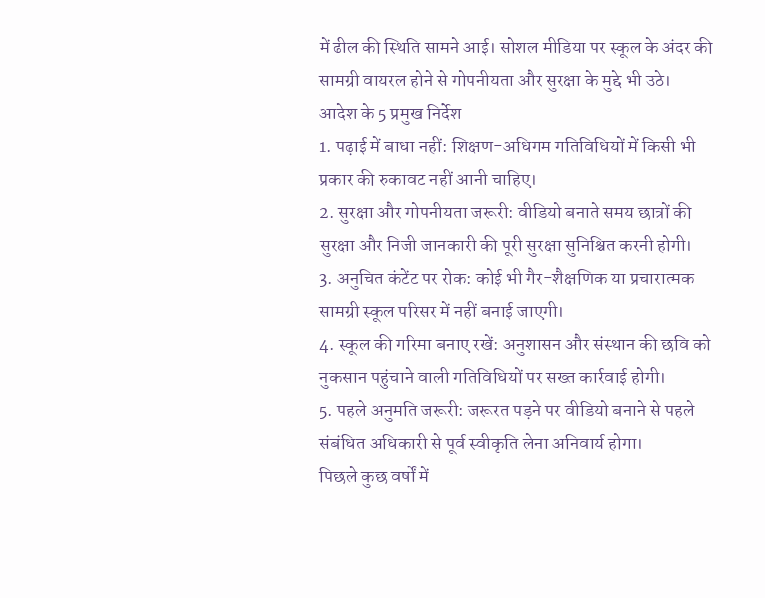में ढील की स्थिति सामने आई। सोशल मीडिया पर स्कूल के अंदर की सामग्री वायरल होने से गोपनीयता और सुरक्षा के मुद्दे भी उठे।
आदेश के 5 प्रमुख निर्देश
1. पढ़ाई में बाधा नहीं: शिक्षण-अधिगम गतिविधियों में किसी भी प्रकार की रुकावट नहीं आनी चाहिए।
2. सुरक्षा और गोपनीयता जरूरी: वीडियो बनाते समय छात्रों की सुरक्षा और निजी जानकारी की पूरी सुरक्षा सुनिश्चित करनी होगी।
3. अनुचित कंटेंट पर रोक: कोई भी गैर-शैक्षणिक या प्रचारात्मक सामग्री स्कूल परिसर में नहीं बनाई जाएगी।
4. स्कूल की गरिमा बनाए रखें: अनुशासन और संस्थान की छवि को नुकसान पहुंचाने वाली गतिविधियों पर सख्त कार्रवाई होगी।
5. पहले अनुमति जरूरी: जरूरत पड़ने पर वीडियो बनाने से पहले संबंधित अधिकारी से पूर्व स्वीकृति लेना अनिवार्य होगा।
पिछले कुछ वर्षों में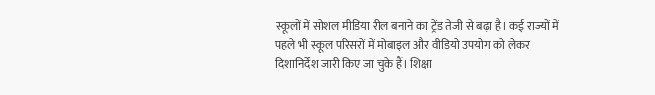स्कूलों में सोशल मीडिया रील बनाने का ट्रेंड तेजी से बढ़ा है। कई राज्यों में पहले भी स्कूल परिसरों में मोबाइल और वीडियो उपयोग को लेकर दिशानिर्देश जारी किए जा चुके हैं। शिक्षा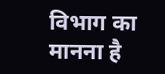विभाग का मानना है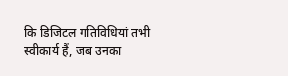कि डिजिटल गतिविधियां तभी स्वीकार्य हैं, जब उनका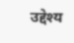उद्देश्य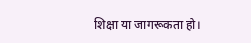शिक्षा या जागरूकता हो।